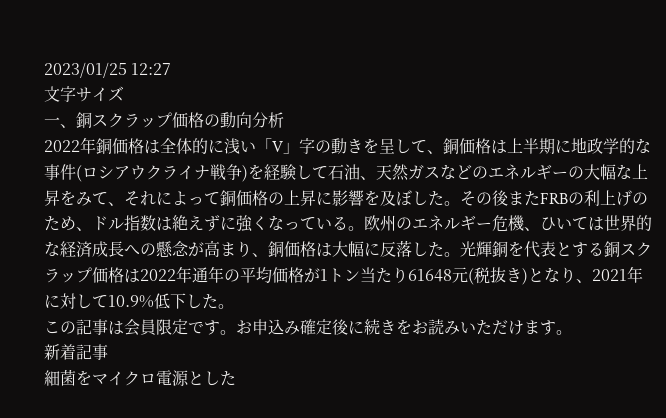2023/01/25 12:27
文字サイズ
一、銅スクラップ価格の動向分析
2022年銅価格は全体的に浅い「V」字の動きを呈して、銅価格は上半期に地政学的な事件(ロシアウクライナ戦争)を経験して石油、天然ガスなどのエネルギーの大幅な上昇をみて、それによって銅価格の上昇に影響を及ぼした。その後またFRBの利上げのため、ドル指数は絶えずに強くなっている。欧州のエネルギー危機、ひいては世界的な経済成長への懸念が高まり、銅価格は大幅に反落した。光輝銅を代表とする銅スクラップ価格は2022年通年の平均価格が1トン当たり61648元(税抜き)となり、2021年に対して10.9%低下した。
この記事は会員限定です。お申込み確定後に続きをお読みいただけます。
新着記事
細菌をマイクロ電源とした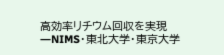高効率リチウム回収を実現―NIMS・東北大学・東京大学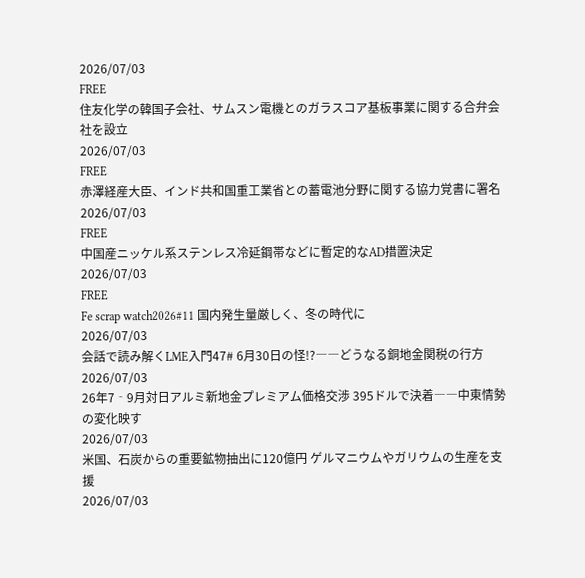2026/07/03
FREE
住友化学の韓国子会社、サムスン電機とのガラスコア基板事業に関する合弁会社を設立
2026/07/03
FREE
赤澤経産大臣、インド共和国重工業省との蓄電池分野に関する協力覚書に署名
2026/07/03
FREE
中国産ニッケル系ステンレス冷延鋼帯などに暫定的なAD措置決定
2026/07/03
FREE
Fe scrap watch2026#11 国内発生量厳しく、冬の時代に
2026/07/03
会話で読み解くLME入門47# 6月30日の怪!?――どうなる銅地金関税の行方
2026/07/03
26年7‐9月対日アルミ新地金プレミアム価格交渉 395ドルで決着――中東情勢の変化映す
2026/07/03
米国、石炭からの重要鉱物抽出に120億円 ゲルマニウムやガリウムの生産を支援
2026/07/03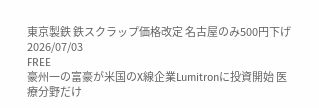東京製鉄 鉄スクラップ価格改定 名古屋のみ500円下げ
2026/07/03
FREE
豪州一の富豪が米国のX線企業Lumitronに投資開始 医療分野だけ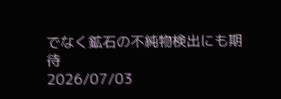でなく鉱石の不純物検出にも期待
2026/07/03